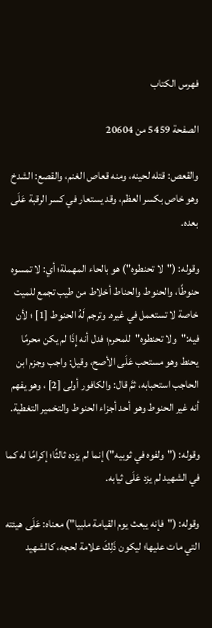فهرس الكتاب

الصفحة 5459 من 20604

والقعص: قتله لحينه، ومنه قعاص الغنم، والقصع: الشدخ وهو خاص بكسر العظم، وقد يستعار في كسر الرقبة عَلَى بعده.

وقوله: ("لا تحنطوه") هو بالحاء المهملة؛ أي: لا تمسوه حنوطًا، والحنوط والحناط أخلاط من طيب تجمع للميت خاصة لا تستعمل في غيره. وترجم لَهُ الحنوط [1] ؛ لأن فيه:"ولا تحنطوه"للمحرم؛ فدل أنه إِذَا لم يكن محرمًا يحنط وهو مستحب عَلَى الأصح، وقيل: واجب وجزم ابن الحاجب استحبابه، ثمَّ قال: والكافور أولى [2] ، وهو يفهم أنه غير الحنوط وهو أحد أجزاء الحنوط والتخمير التغطية.

وقوله: ("ولفوه في ثوبيه") إنما لم يزده ثالثًا؛ إكرامًا له كما في الشهيد لم يزد عَلَى ثيابه.

وقوله: ("فإنه يبعث يوم القيامة ملبيا") معناه: عَلَى هيئته التي مات عليها؛ ليكون ذَلِكَ علامة لحجه، كالشهيد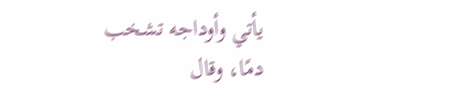يأتي وأوداجه تشخب دمًا، وقال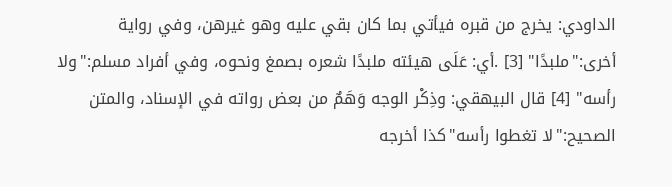الداودي: يخرج من قبره فيأتي بما كان بقي عليه وهو غيرهن، وفي رواية أخرى:"ملبدًا" [3] .أي: عَلَى هيئته ملبدًا شعره بصمغ ونحوه، وفي أفراد مسلم:"ولا رأسه" [4] قال البيهقي: وذِكْر الوجه وَهَمٌ من بعض رواته في الإسناد، والمتن الصحيح:"لا تغطوا رأسه"كذا أخرجه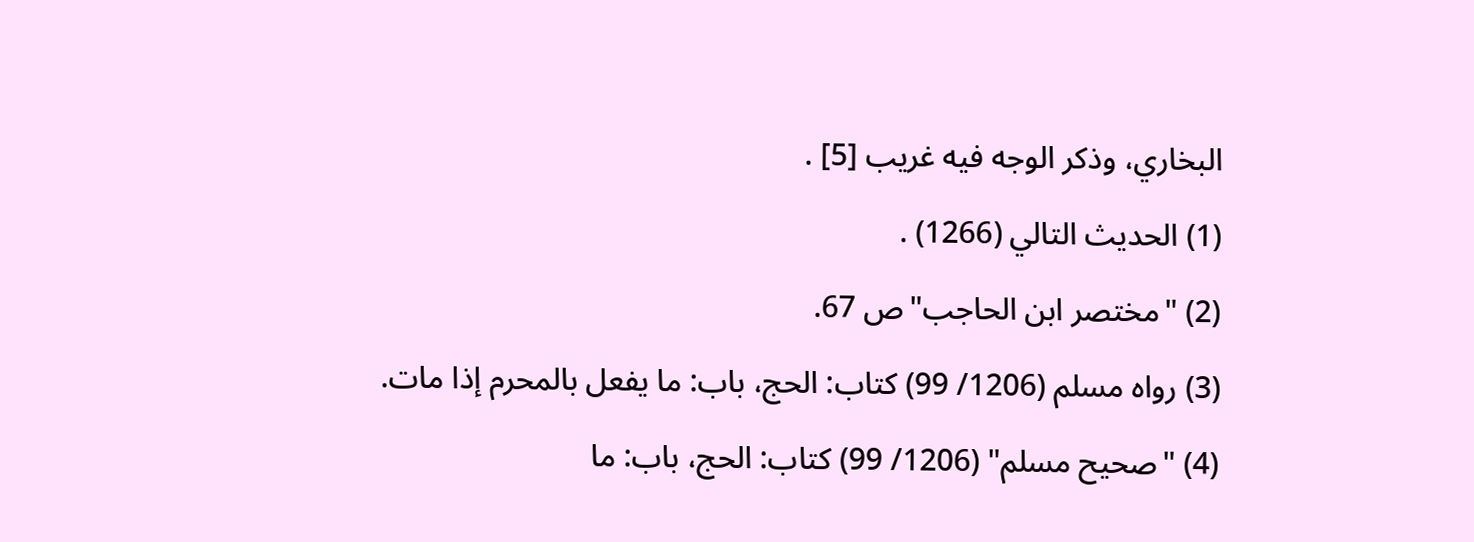البخاري، وذكر الوجه فيه غريب [5] .

(1) الحديث التالي (1266) .

(2) "مختصر ابن الحاجب"ص 67.

(3) رواه مسلم (1206/ 99) كتاب: الحج، باب: ما يفعل بالمحرم إذا مات.

(4) "صحيح مسلم" (1206/ 99) كتاب: الحج، باب: ما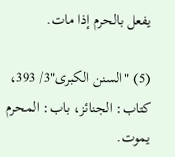يفعل بالحرم إذا مات.

(5) "السنن الكبرى"3/ 393، كتاب: الجنائز، باب: المحرم يموت.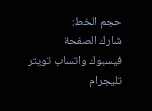حجم الخط:
شارك الصفحة
فيسبوك واتساب تويتر تليجرام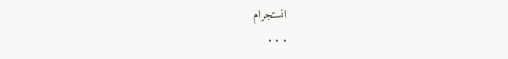انستجرام
. . .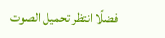فضلًا انتظر تحميل الصوت